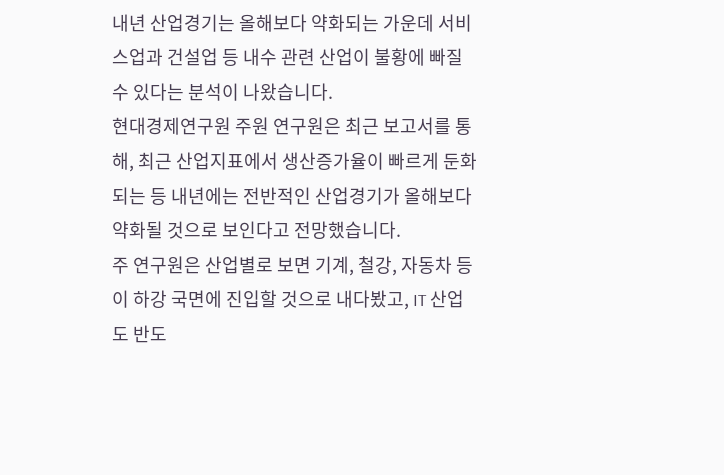내년 산업경기는 올해보다 약화되는 가운데 서비스업과 건설업 등 내수 관련 산업이 불황에 빠질 수 있다는 분석이 나왔습니다.
현대경제연구원 주원 연구원은 최근 보고서를 통해, 최근 산업지표에서 생산증가율이 빠르게 둔화되는 등 내년에는 전반적인 산업경기가 올해보다 약화될 것으로 보인다고 전망했습니다.
주 연구원은 산업별로 보면 기계, 철강, 자동차 등이 하강 국면에 진입할 것으로 내다봤고, IT 산업도 반도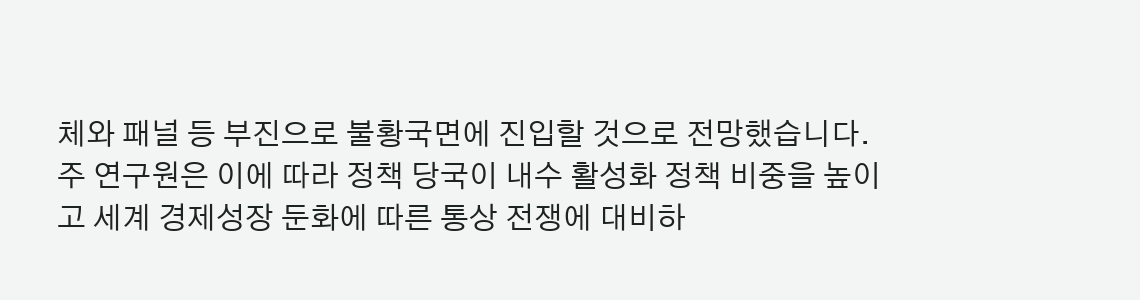체와 패널 등 부진으로 불황국면에 진입할 것으로 전망했습니다.
주 연구원은 이에 따라 정책 당국이 내수 활성화 정책 비중을 높이고 세계 경제성장 둔화에 따른 통상 전쟁에 대비하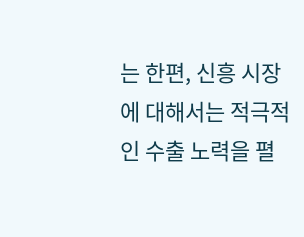는 한편, 신흥 시장에 대해서는 적극적인 수출 노력을 펼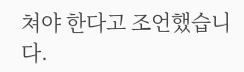쳐야 한다고 조언했습니다.